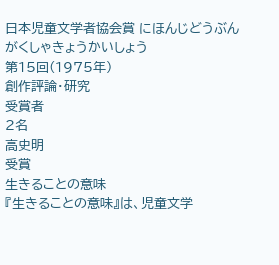日本児童文学者協会賞 にほんじどうぶんがくしゃきょうかいしょう
第15回(1975年)
創作評論・研究
受賞者
2名
高史明
受賞
生きることの意味
『生きることの意味』は、児童文学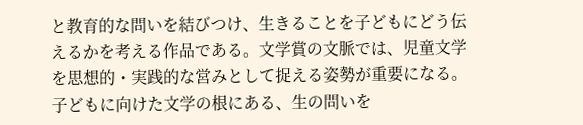と教育的な問いを結びつけ、生きることを子どもにどう伝えるかを考える作品である。文学賞の文脈では、児童文学を思想的・実践的な営みとして捉える姿勢が重要になる。
子どもに向けた文学の根にある、生の問いを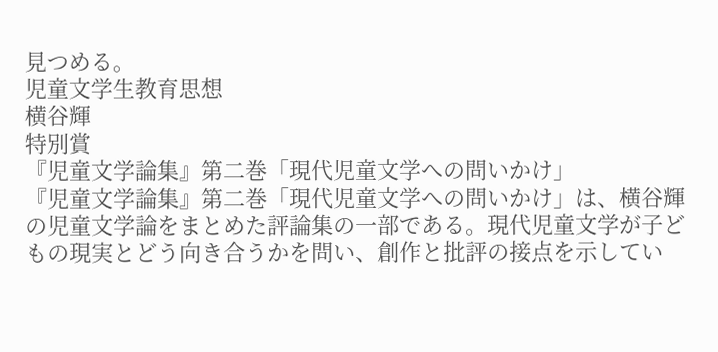見つめる。
児童文学生教育思想
横谷輝
特別賞
『児童文学論集』第二巻「現代児童文学への問いかけ」
『児童文学論集』第二巻「現代児童文学への問いかけ」は、横谷輝の児童文学論をまとめた評論集の一部である。現代児童文学が子どもの現実とどう向き合うかを問い、創作と批評の接点を示してい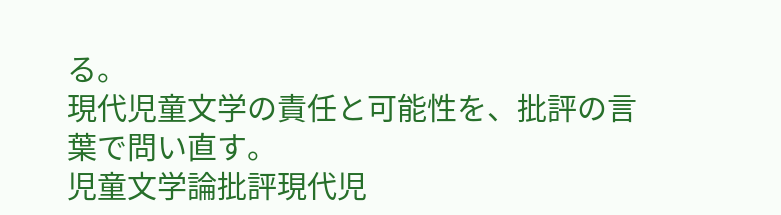る。
現代児童文学の責任と可能性を、批評の言葉で問い直す。
児童文学論批評現代児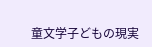童文学子どもの現実